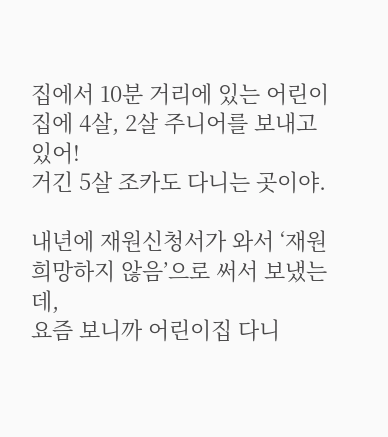집에서 10분 거리에 있는 어린이집에 4살, 2살 주니어를 보내고 있어!
거긴 5살 조카도 다니는 곳이야.

내년에 재원신청서가 와서 ‘재원 희망하지 않음’으로 써서 보냈는데,
요즘 보니까 어린이집 다니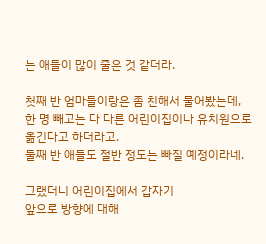는 애들이 많이 줄은 것 같더라.

첫째 반 엄마들이랑은 좀 친해서 물어봤는데,
한 명 빼고는 다 다른 어린이집이나 유치원으로 옮긴다고 하더라고.
둘째 반 애들도 절반 정도는 빠질 예정이라네.

그랬더니 어린이집에서 갑자기
앞으로 방향에 대해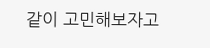같이 고민해보자고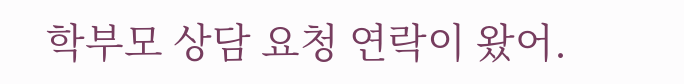학부모 상담 요청 연락이 왔어.